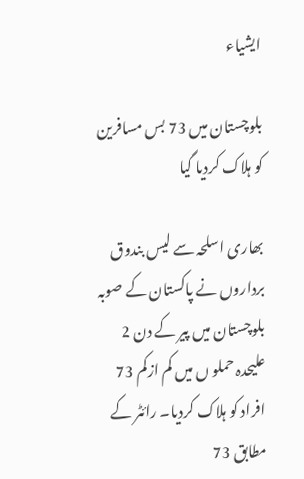ایشیاء

بلوچستان میں 73 بس مسافرین کو ہلاک کردیا گیا

بھاری اسلحہ سے لیس بندوق برداروں نے پاکستان کے صوبہ بلوچستان میں پیر کے دن 2 علیحدہ حملو ں میں کم ازکم 73 افراد کو ہلاک کردیا۔ رائٹر کے مطابق 73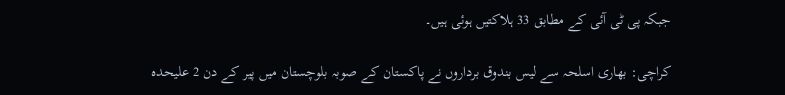جبکہ پی ٹی آئی کے مطابق 33 ہلاکتیں ہوئی ہیں۔

کراچی: بھاری اسلحہ سے لیس بندوق برداروں نے پاکستان کے صوبہ بلوچستان میں پیر کے دن 2 علیحدہ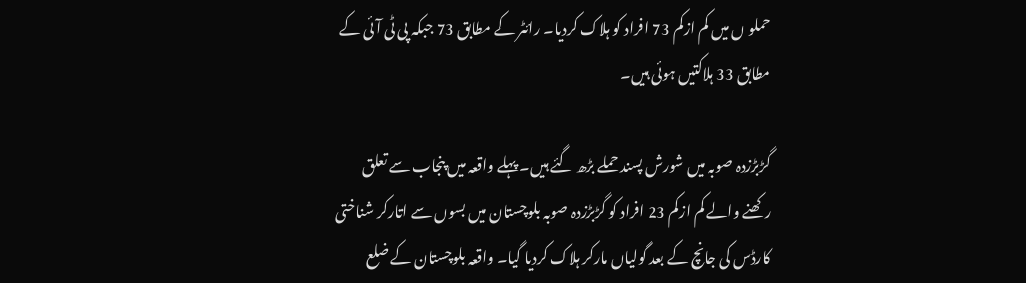حملو ں میں کم ازکم 73 افراد کو ہلاک کردیا۔ رائٹر کے مطابق 73 جبکہ پی ٹی آئی کے مطابق 33 ہلاکتیں ہوئی ہیں۔

گڑبڑزدہ صوبہ میں شورش پسند حملے بڑھ گئے ہیں۔ پہلے واقعہ میں پنجاب سے تعلق رکھنے والے کم ازکم 23 افراد کو گڑبڑزدہ صوبہ بلوچستان میں بسوں سے اتارکر شناختی کارڈس کی جانچ کے بعد گولیاں مارکر ہلاک کردیا گیا۔ واقعہ بلوچستان کے ضلع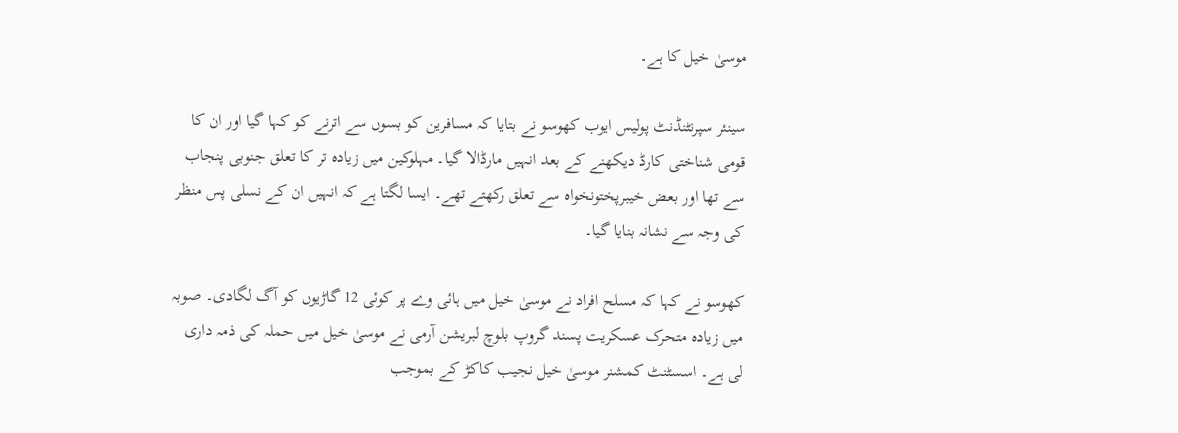موسیٰ خیل کا ہے۔

سینئر سپرنٹنڈنٹ پولیس ایوب کھوسو نے بتایا کہ مسافرین کو بسوں سے اترنے کو کہا گیا اور ان کا قومی شناختی کارڈ دیکھنے کے بعد انہیں مارڈالا گیا۔ مہلوکین میں زیادہ تر کا تعلق جنوبی پنجاب سے تھا اور بعض خیبرپختونخواہ سے تعلق رکھتے تھے۔ ایسا لگتا ہے کہ انہیں ان کے نسلی پس منظر کی وجہ سے نشانہ بنایا گیا۔

کھوسو نے کہا کہ مسلح افراد نے موسیٰ خیل میں ہائی وے پر کوئی 12 گاڑیوں کو آگ لگادی۔ صوبہ میں زیادہ متحرک عسکریت پسند گروپ بلوچ لبریشن آرمی نے موسیٰ خیل میں حملہ کی ذمہ داری لی ہے۔ اسسٹنٹ کمشنر موسیٰ خیل نجیب کاکڑ کے بموجب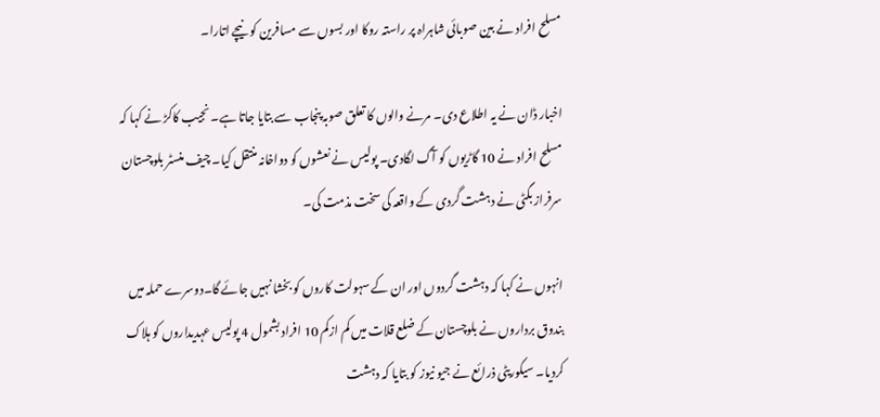مسلح افراد نے بین صوبائی شاہراہ پر راستہ روکا اور بسوں سے مسافرین کو نیچے اتارا۔

اخبار ڈان نے یہ اطلاع دی۔ مرنے والوں کا تعلق صوبہ پنجاب سے بتایا جاتا ہے۔ نجیب کاکڑ نے کہا کہ مسلح افراد نے 10 گاڑیوں کو آگ لگادی۔ پولیس نے نعشوں کو دواخانہ منتقل کیا۔ چیف منسٹر بلوچستان سرفراز بگٹی نے دہشت گردی کے واقعہ کی سخت مذمت کی۔

انہوں نے کہا کہ دہشت گردوں اور ان کے سہولت کاروں کو بخشا نہیں جائے گا۔دوسرے حملہ میں بندوق برداروں نے بلوچستان کے ضلع قلات میں کم ازکم 10 افراد بشمول 4 پولیس عہدیداروں کو ہلاک کردیا۔ سیکوریٹی ذرائع نے جیو نیوز کو بتایا کہ دہشت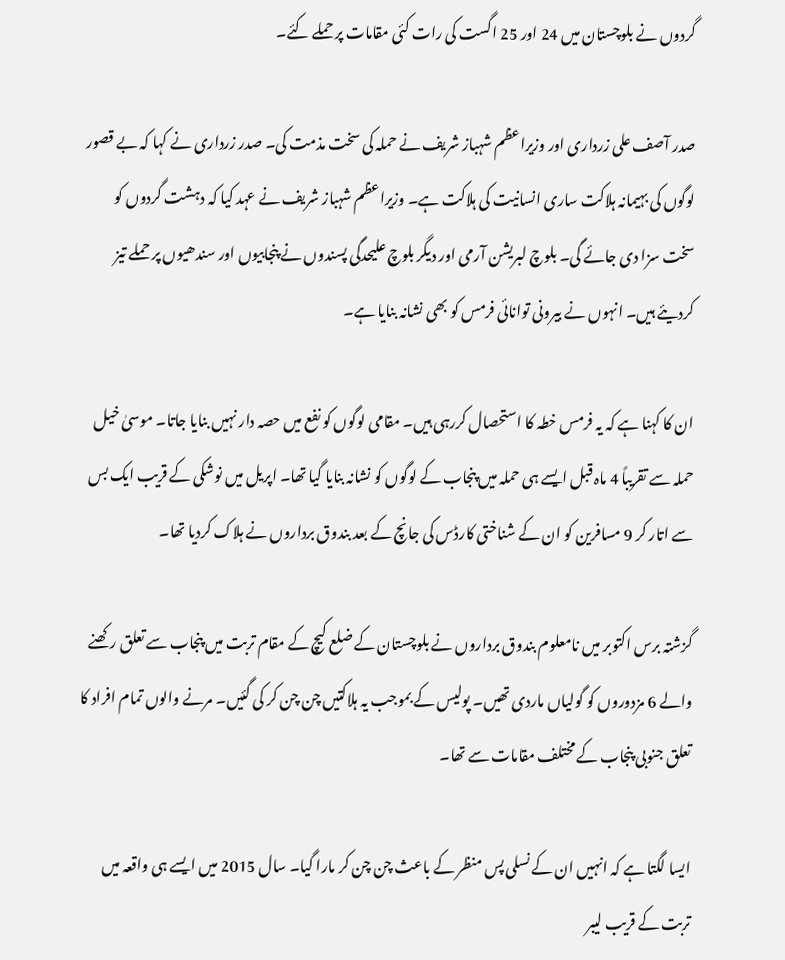گردوں نے بلوچستان میں 24 اور 25 اگست کی رات کئی مقامات پر حملے کئے۔

صدر آصف علی زرداری اور وزیراعظم شہباز شریف نے حملہ کی سخت مذمت کی۔ صدر زرداری نے کہا کہ بے قصور لوگوں کی بہیمانہ ہلاکت ساری انسانیت کی ہلاکت ہے۔ وزیراعظم شہباز شریف نے عہد کیا کہ دہشت گردوں کو سخت سزا دی جائے گی۔ بلوچ لبریشن آرمی اور دیگر بلوچ علیحدگی پسندوں نے پنجابیوں اور سندھیوں پر حملے تیز کردیئے ہیں۔ انہوں نے بیرونی توانائی فرمس کو بھی نشانہ بنایا ہے۔

ان کا کہنا ہے کہ یہ فرمس خطہ کا استحصال کررہی ہیں۔ مقامی لوگوں کو نفع میں حصہ دار نہیں بنایا جاتا۔ موسیٰ خیل حملہ سے تقریباً 4 ماہ قبل ایسے ہی حملہ میں پنجاب کے لوگوں کو نشانہ بنایا گیا تھا۔ اپریل میں نوشکی کے قریب ایک بس سے اتار کر 9 مسافرین کو ان کے شناختی کارڈس کی جانچ کے بعد بندوق برداروں نے ہلاک کردیا تھا۔

گزشتہ برس اکتوبر میں نامعلوم بندوق برداروں نے بلوچستان کے ضلع کیچ کے مقام تربت میں پنجاب سے تعلق رکھنے والے 6 مزدوروں کو گولیاں ماردی تھیں۔ پولیس کے بموجب یہ ہلاکتیں چن چن کر کی گئیں۔ مرنے والوں تمام افراد کا تعلق جنوبی پنجاب کے مختلف مقامات سے تھا۔

ایسا لگتا ہے کہ انہیں ان کے نسلی پس منظر کے باعث چن چن کر مارا گیا۔ سال 2015 میں ایسے ہی واقعہ میں تربت کے قریب لیبر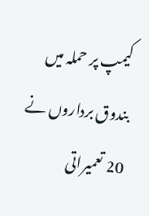کیمپ پر حملہ میں بندوق برداروں نے 20 تعمیراتی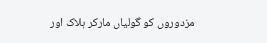مزدوروں کو گولیاں مارکر ہلاک اور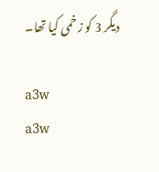دیگر 3 کو زخمی کیا تھا۔

a3w
a3w